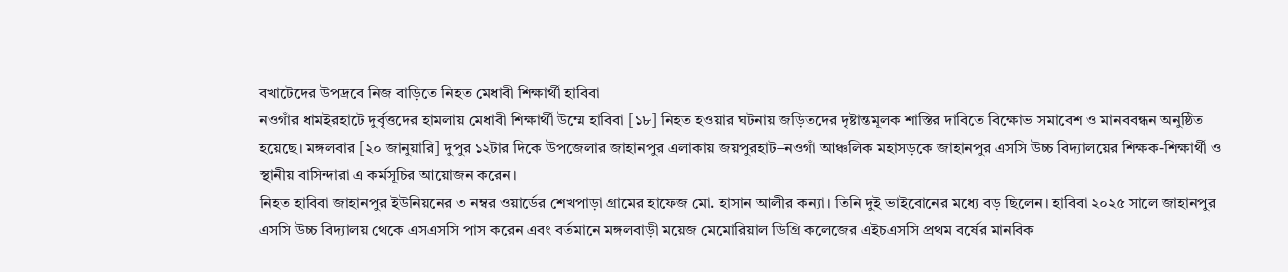বখাটেদের উপদ্রবে নিজ বাড়িতে নিহত মেধাবী শিক্ষার্থী হাবিবা
নওগাঁর ধামইরহাটে দুর্বৃত্তদের হামলায় মেধাবী শিক্ষার্থী উম্মে হাবিবা [১৮] নিহত হওয়ার ঘটনায় জড়িতদের দৃষ্টান্তমূলক শাস্তির দাবিতে বিক্ষোভ সমাবেশ ও মানববন্ধন অনুষ্ঠিত হয়েছে। মঙ্গলবার [২০ জানুয়ারি] দুপুর ১২টার দিকে উপজেলার জাহানপুর এলাকায় জয়পুরহাট–নওগাঁ আঞ্চলিক মহাসড়কে জাহানপুর এসসি উচ্চ বিদ্যালয়ের শিক্ষক-শিক্ষার্থী ও স্থানীয় বাসিন্দারা এ কর্মসূচির আয়োজন করেন।
নিহত হাবিবা জাহানপুর ইউনিয়নের ৩ নম্বর ওয়ার্ডের শেখপাড়া গ্রামের হাফেজ মো. হাসান আলীর কন্যা। তিনি দুই ভাইবোনের মধ্যে বড় ছিলেন। হাবিবা ২০২৫ সালে জাহানপুর এসসি উচ্চ বিদ্যালয় থেকে এসএসসি পাস করেন এবং বর্তমানে মঙ্গলবাড়ী ময়েজ মেমোরিয়াল ডিগ্রি কলেজের এইচএসসি প্রথম বর্ষের মানবিক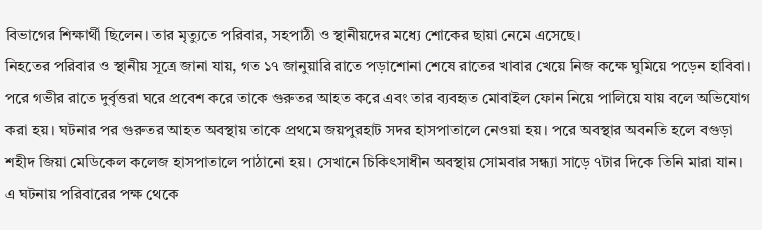বিভাগের শিক্ষার্থী ছিলেন। তার মৃত্যুতে পরিবার, সহপাঠী ও স্থানীয়দের মধ্যে শোকের ছায়া নেমে এসেছে।
নিহতের পরিবার ও স্থানীয় সূত্রে জানা যায়, গত ১৭ জানুয়ারি রাতে পড়াশোনা শেষে রাতের খাবার খেয়ে নিজ কক্ষে ঘুমিয়ে পড়েন হাবিবা। পরে গভীর রাতে দুর্বৃত্তরা ঘরে প্রবেশ করে তাকে গুরুতর আহত করে এবং তার ব্যবহৃত মোবাইল ফোন নিয়ে পালিয়ে যায় বলে অভিযোগ করা হয়। ঘটনার পর গুরুতর আহত অবস্থায় তাকে প্রথমে জয়পুরহাট সদর হাসপাতালে নেওয়া হয়। পরে অবস্থার অবনতি হলে বগুড়া শহীদ জিয়া মেডিকেল কলেজ হাসপাতালে পাঠানো হয়। সেখানে চিকিৎসাধীন অবস্থায় সোমবার সন্ধ্যা সাড়ে ৭টার দিকে তিনি মারা যান।
এ ঘটনায় পরিবারের পক্ষ থেকে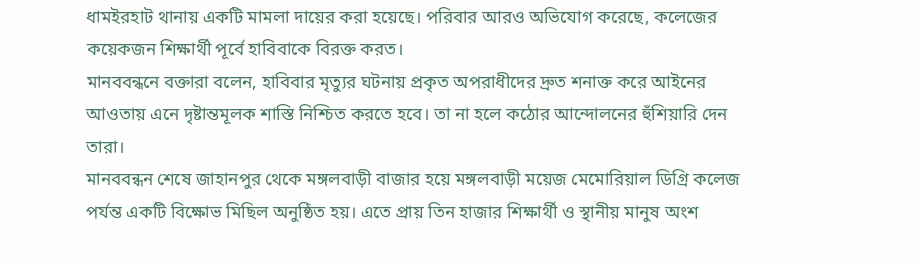ধামইরহাট থানায় একটি মামলা দায়ের করা হয়েছে। পরিবার আরও অভিযোগ করেছে, কলেজের কয়েকজন শিক্ষার্থী পূর্বে হাবিবাকে বিরক্ত করত।
মানববন্ধনে বক্তারা বলেন, হাবিবার মৃত্যুর ঘটনায় প্রকৃত অপরাধীদের দ্রুত শনাক্ত করে আইনের আওতায় এনে দৃষ্টান্তমূলক শাস্তি নিশ্চিত করতে হবে। তা না হলে কঠোর আন্দোলনের হুঁশিয়ারি দেন তারা।
মানববন্ধন শেষে জাহানপুর থেকে মঙ্গলবাড়ী বাজার হয়ে মঙ্গলবাড়ী ময়েজ মেমোরিয়াল ডিগ্রি কলেজ পর্যন্ত একটি বিক্ষোভ মিছিল অনুষ্ঠিত হয়। এতে প্রায় তিন হাজার শিক্ষার্থী ও স্থানীয় মানুষ অংশ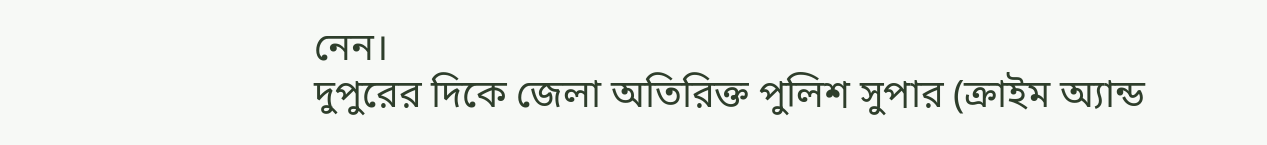নেন।
দুপুরের দিকে জেলা অতিরিক্ত পুলিশ সুপার (ক্রাইম অ্যান্ড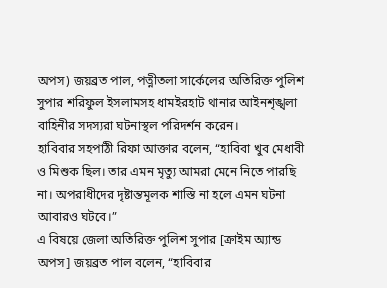অপস) জয়ব্রত পাল, পত্নীতলা সার্কেলের অতিরিক্ত পুলিশ সুপার শরিফুল ইসলামসহ ধামইরহাট থানার আইনশৃঙ্খলা বাহিনীর সদস্যরা ঘটনাস্থল পরিদর্শন করেন।
হাবিবার সহপাঠী রিফা আক্তার বলেন, “হাবিবা খুব মেধাবী ও মিশুক ছিল। তার এমন মৃত্যু আমরা মেনে নিতে পারছি না। অপরাধীদের দৃষ্টান্তমূলক শাস্তি না হলে এমন ঘটনা আবারও ঘটবে।”
এ বিষয়ে জেলা অতিরিক্ত পুলিশ সুপার [ক্রাইম অ্যান্ড অপস] জয়ব্রত পাল বলেন, “হাবিবার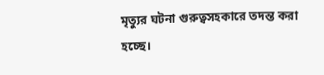মৃত্যুর ঘটনা গুরুত্বসহকারে তদন্ত করা হচ্ছে।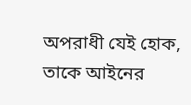অপরাধী যেই হোক, তাকে আইনের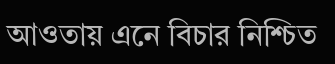আওতায় এনে বিচার নিশ্চিত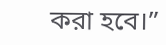করা হবে।”